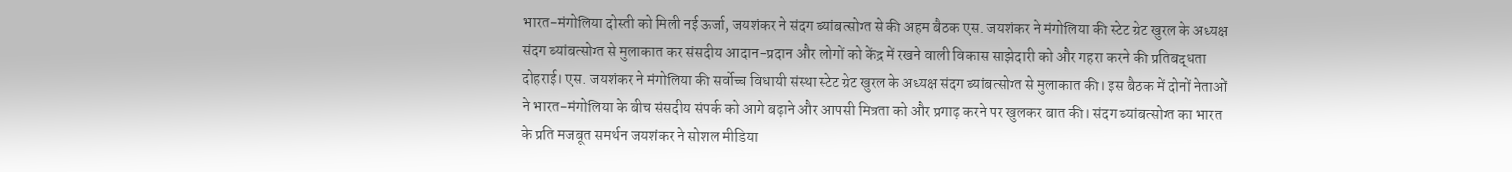भारत-मंगोलिया दोस्ती को मिली नई ऊर्जा, जयशंकर ने संदग ब्यांबत्सोग्त से की अहम बैठक एस. जयशंकर ने मंगोलिया की स्टेट ग्रेट खुरल के अध्यक्ष संदग ब्यांबत्सोग्त से मुलाकात कर संसदीय आदान-प्रदान और लोगों को केंद्र में रखने वाली विकास साझेदारी को और गहरा करने की प्रतिबद्धता दोहराई। एस. जयशंकर ने मंगोलिया की सर्वोच्च विधायी संस्था स्टेट ग्रेट खुरल के अध्यक्ष संदग ब्यांबत्सोग्त से मुलाकात की। इस बैठक में दोनों नेताओं ने भारत-मंगोलिया के बीच संसदीय संपर्क को आगे बढ़ाने और आपसी मित्रता को और प्रगाढ़ करने पर खुलकर बात की। संदग ब्यांबत्सोग्त का भारत के प्रति मजबूत समर्थन जयशंकर ने सोशल मीडिया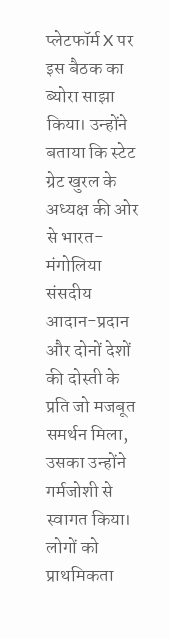प्लेटफॉर्म X पर इस बैठक का ब्योरा साझा किया। उन्होंने बताया कि स्टेट ग्रेट खुरल के अध्यक्ष की ओर से भारत-मंगोलिया संसदीय आदान-प्रदान और दोनों देशों की दोस्ती के प्रति जो मजबूत समर्थन मिला, उसका उन्होंने गर्मजोशी से स्वागत किया। लोगों को प्राथमिकता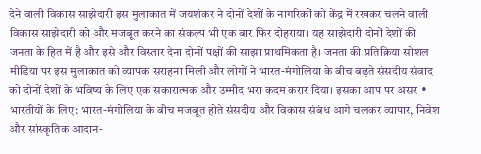देने वाली विकास साझेदारी इस मुलाकात में जयशंकर ने दोनों देशों के नागरिकों को केंद्र में रखकर चलने वाली विकास साझेदारी को और मजबूत करने का संकल्प भी एक बार फिर दोहराया। यह साझेदारी दोनों देशों की जनता के हित में है और इसे और विस्तार देना दोनों पक्षों की साझा प्राथमिकता है। जनता की प्रतिक्रिया सोशल मीडिया पर इस मुलाकात को व्यापक सराहना मिली और लोगों ने भारत-मंगोलिया के बीच बढ़ते संसदीय संवाद को दोनों देशों के भविष्य के लिए एक सकारात्मक और उम्मीद भरा कदम करार दिया। इसका आप पर असर • भारतीयों के लिए: भारत-मंगोलिया के बीच मजबूत होते संसदीय और विकास संबंध आगे चलकर व्यापार, निवेश और सांस्कृतिक आदान-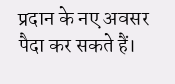प्रदान के नए अवसर पैदा कर सकते हैं।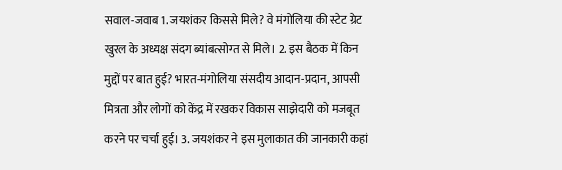सवाल-जवाब 1. जयशंकर किससे मिले? वे मंगोलिया की स्टेट ग्रेट खुरल के अध्यक्ष संदग ब्यांबत्सोग्त से मिले। 2. इस बैठक में किन मुद्दों पर बात हुई? भारत-मंगोलिया संसदीय आदान-प्रदान, आपसी मित्रता और लोगों को केंद्र में रखकर विकास साझेदारी को मजबूत करने पर चर्चा हुई। 3. जयशंकर ने इस मुलाकात की जानकारी कहां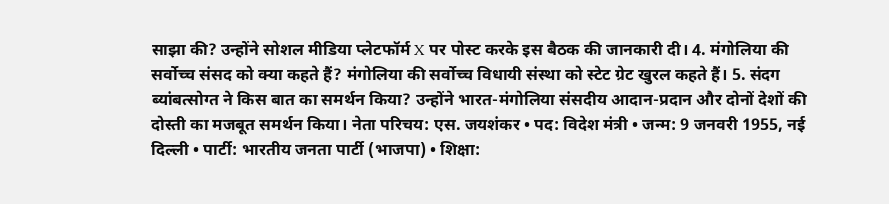साझा की? उन्होंने सोशल मीडिया प्लेटफॉर्म X पर पोस्ट करके इस बैठक की जानकारी दी। 4. मंगोलिया की सर्वोच्च संसद को क्या कहते हैं? मंगोलिया की सर्वोच्च विधायी संस्था को स्टेट ग्रेट खुरल कहते हैं। 5. संदग ब्यांबत्सोग्त ने किस बात का समर्थन किया? उन्होंने भारत-मंगोलिया संसदीय आदान-प्रदान और दोनों देशों की दोस्ती का मजबूत समर्थन किया। नेता परिचय: एस. जयशंकर • पद: विदेश मंत्री • जन्म: 9 जनवरी 1955, नई दिल्ली • पार्टी: भारतीय जनता पार्टी (भाजपा) • शिक्षा: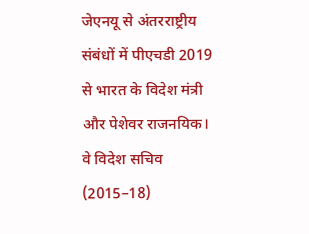जेएनयू से अंतरराष्ट्रीय संबंधों में पीएचडी 2019 से भारत के विदेश मंत्री और पेशेवर राजनयिक। वे विदेश सचिव (2015–18)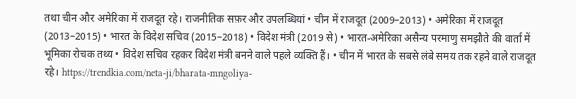तथा चीन और अमेरिका में राजदूत रहे। राजनीतिक सफ़र और उपलब्धियां • चीन में राजदूत (2009–2013) • अमेरिका में राजदूत (2013–2015) • भारत के विदेश सचिव (2015–2018) • विदेश मंत्री (2019 से) • भारत-अमेरिका असैन्य परमाणु समझौते की वार्ता में भूमिका रोचक तथ्य • विदेश सचिव रहकर विदेश मंत्री बनने वाले पहले व्यक्ति हैं। • चीन में भारत के सबसे लंबे समय तक रहने वाले राजदूत रहे। https://trendkia.com/neta-ji/bharata-mngoliya-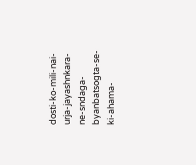dosti-ko-mili-nai-urja-jayashnkara-ne-sndaga-byanbatsogta-se-ki-ahama-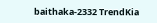baithaka-2332 TrendKia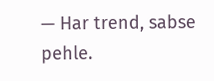— Har trend, sabse pehle.